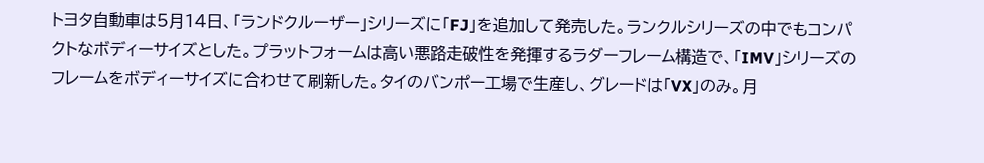トヨタ自動車は5月14日、「ランドクルーザー」シリーズに「FJ」を追加して発売した。ランクルシリーズの中でもコンパクトなボディーサイズとした。プラットフォームは高い悪路走破性を発揮するラダーフレーム構造で、「IMV」シリーズのフレームをボディーサイズに合わせて刷新した。タイのバンポー工場で生産し、グレードは「VX」のみ。月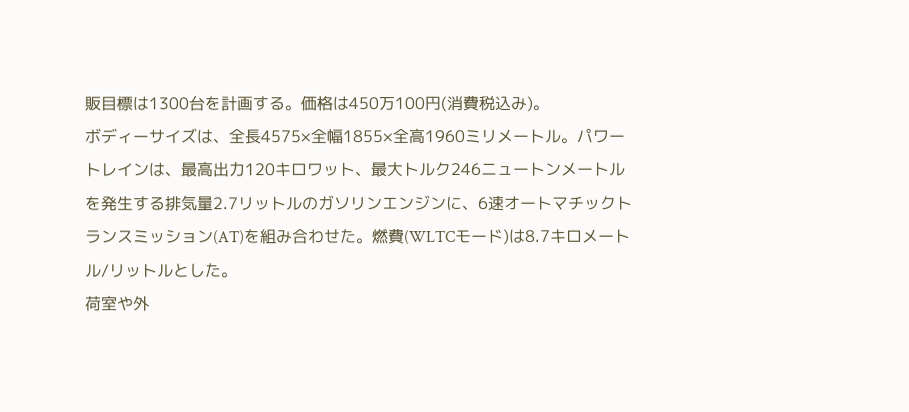販目標は1300台を計画する。価格は450万100円(消費税込み)。
ボディーサイズは、全長4575×全幅1855×全高1960ミリメートル。パワートレインは、最高出力120キロワット、最大トルク246ニュートンメートルを発生する排気量2.7リットルのガソリンエンジンに、6速オートマチックトランスミッション(AT)を組み合わせた。燃費(WLTCモード)は8.7キロメートル/リットルとした。
荷室や外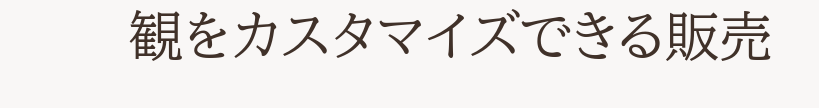観をカスタマイズできる販売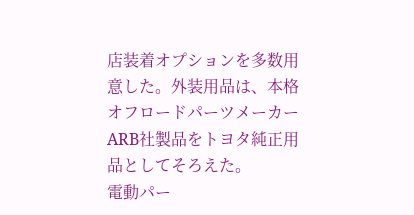店装着オプションを多数用意した。外装用品は、本格オフロードパーツメーカーARB社製品をトヨタ純正用品としてそろえた。
電動パー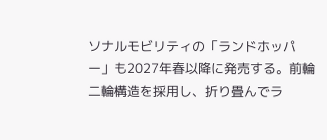ソナルモビリティの「ランドホッパー」も2027年春以降に発売する。前輪二輪構造を採用し、折り畳んでラ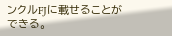ンクルFJに載せることができる。